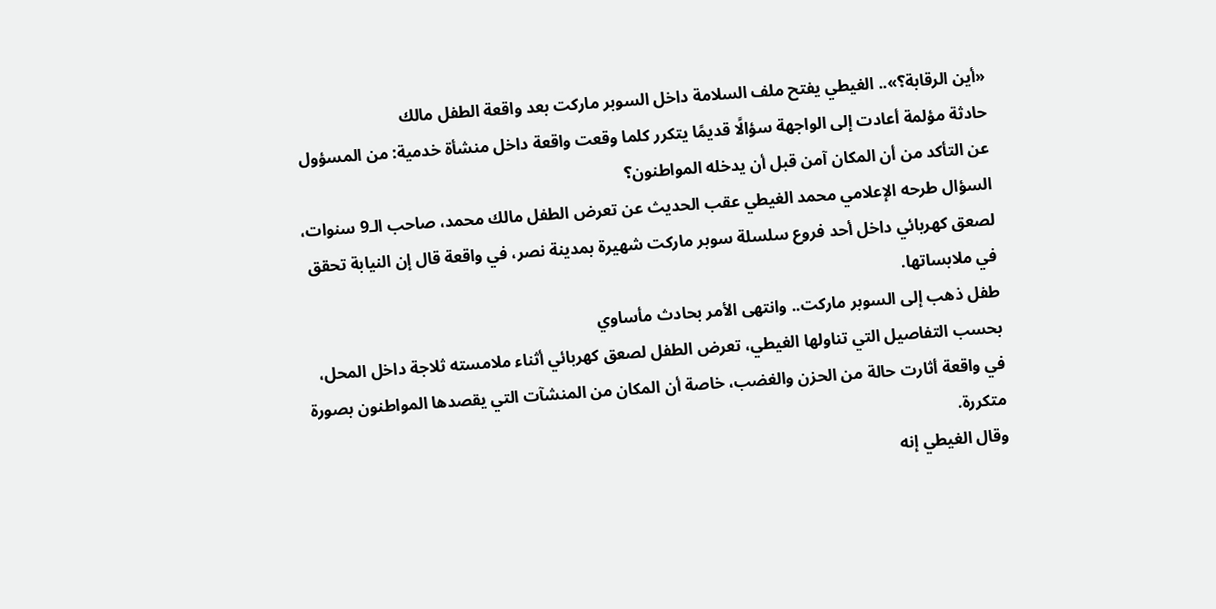«أين الرقابة؟».. الغيطي يفتح ملف السلامة داخل السوبر ماركت بعد واقعة الطفل مالك
حادثة مؤلمة أعادت إلى الواجهة سؤالًا قديمًا يتكرر كلما وقعت واقعة داخل منشأة خدمية: من المسؤول عن التأكد من أن المكان آمن قبل أن يدخله المواطنون؟
السؤال طرحه الإعلامي محمد الغيطي عقب الحديث عن تعرض الطفل مالك محمد، صاحب الـ9 سنوات، لصعق كهربائي داخل أحد فروع سلسلة سوبر ماركت شهيرة بمدينة نصر، في واقعة قال إن النيابة تحقق في ملابساتها.
طفل ذهب إلى السوبر ماركت.. وانتهى الأمر بحادث مأساوي
بحسب التفاصيل التي تناولها الغيطي، تعرض الطفل لصعق كهربائي أثناء ملامسته ثلاجة داخل المحل، في واقعة أثارت حالة من الحزن والغضب، خاصة أن المكان من المنشآت التي يقصدها المواطنون بصورة متكررة.
وقال الغيطي إنه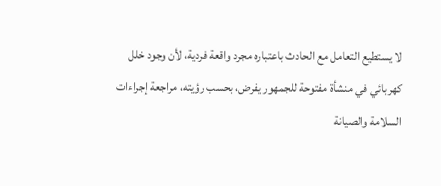لا يستطيع التعامل مع الحادث باعتباره مجرد واقعة فردية، لأن وجود خلل كهربائي في منشأة مفتوحة للجمهور يفرض، بحسب رؤيته، مراجعة إجراءات السلامة والصيانة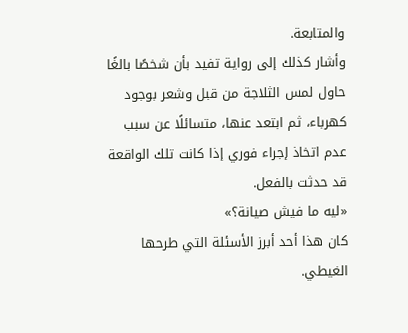والمتابعة.
وأشار كذلك إلى رواية تفيد بأن شخصًا بالغًا حاول لمس الثلاجة من قبل وشعر بوجود كهرباء، ثم ابتعد عنها، متسائلًا عن سبب عدم اتخاذ إجراء فوري إذا كانت تلك الواقعة قد حدثت بالفعل.
«ليه ما فيش صيانة؟»
كان هذا أحد أبرز الأسئلة التي طرحها الغيطي.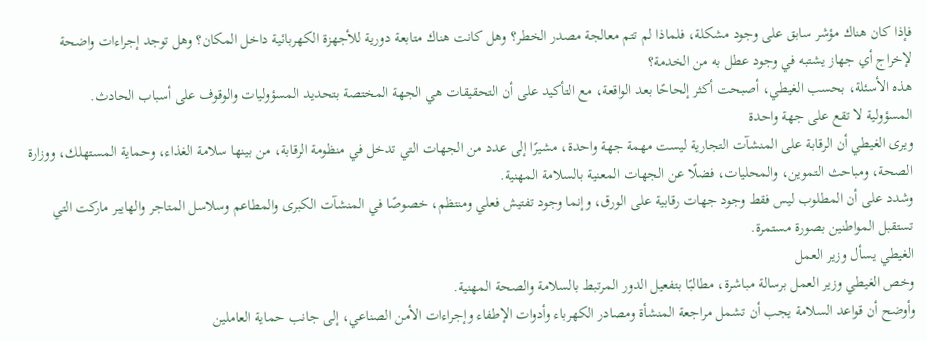فإذا كان هناك مؤشر سابق على وجود مشكلة، فلماذا لم تتم معالجة مصدر الخطر؟ وهل كانت هناك متابعة دورية للأجهزة الكهربائية داخل المكان؟ وهل توجد إجراءات واضحة لإخراج أي جهاز يشتبه في وجود عطل به من الخدمة؟
هذه الأسئلة، بحسب الغيطي، أصبحت أكثر إلحاحًا بعد الواقعة، مع التأكيد على أن التحقيقات هي الجهة المختصة بتحديد المسؤوليات والوقوف على أسباب الحادث.
المسؤولية لا تقع على جهة واحدة
ويرى الغيطي أن الرقابة على المنشآت التجارية ليست مهمة جهة واحدة، مشيرًا إلى عدد من الجهات التي تدخل في منظومة الرقابة، من بينها سلامة الغذاء، وحماية المستهلك، ووزارة الصحة، ومباحث التموين، والمحليات، فضلًا عن الجهات المعنية بالسلامة المهنية.
وشدد على أن المطلوب ليس فقط وجود جهات رقابية على الورق، وإنما وجود تفتيش فعلي ومنتظم، خصوصًا في المنشآت الكبرى والمطاعم وسلاسل المتاجر والهايبر ماركت التي تستقبل المواطنين بصورة مستمرة.
الغيطي يسأل وزير العمل
وخص الغيطي وزير العمل برسالة مباشرة، مطالبًا بتفعيل الدور المرتبط بالسلامة والصحة المهنية.
وأوضح أن قواعد السلامة يجب أن تشمل مراجعة المنشأة ومصادر الكهرباء وأدوات الإطفاء وإجراءات الأمن الصناعي، إلى جانب حماية العاملين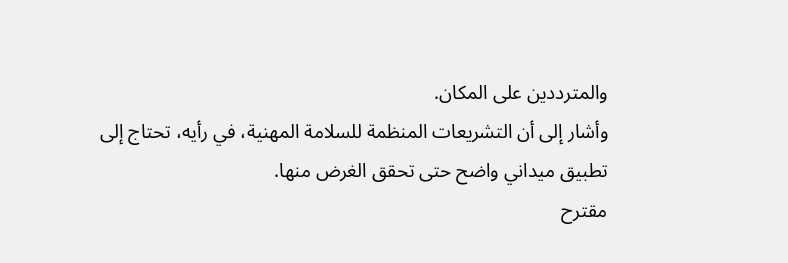والمترددين على المكان.
وأشار إلى أن التشريعات المنظمة للسلامة المهنية، في رأيه، تحتاج إلى تطبيق ميداني واضح حتى تحقق الغرض منها.
مقترح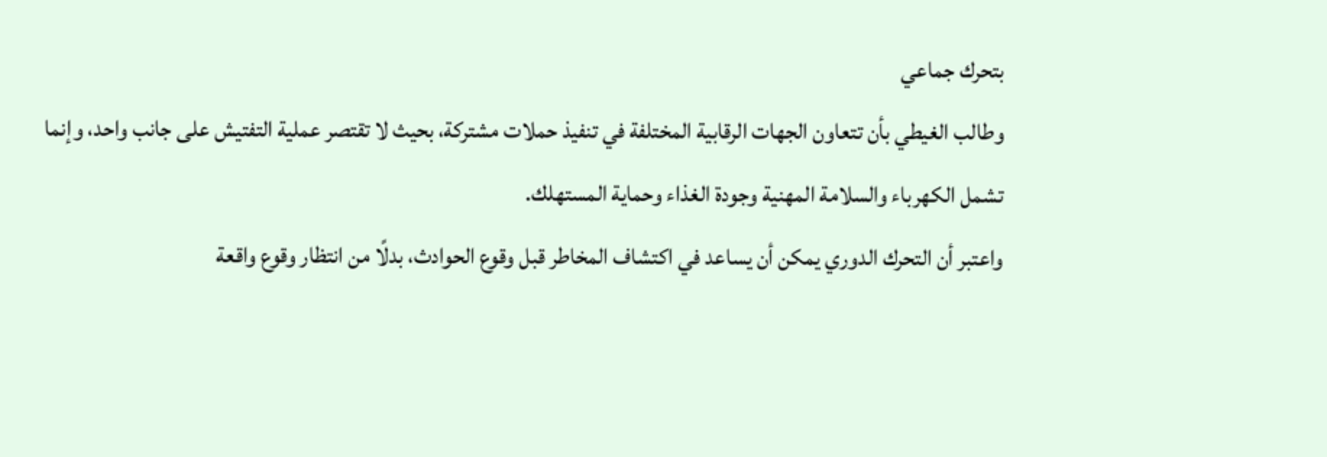بتحرك جماعي
وطالب الغيطي بأن تتعاون الجهات الرقابية المختلفة في تنفيذ حملات مشتركة، بحيث لا تقتصر عملية التفتيش على جانب واحد، وإنما تشمل الكهرباء والسلامة المهنية وجودة الغذاء وحماية المستهلك.
واعتبر أن التحرك الدوري يمكن أن يساعد في اكتشاف المخاطر قبل وقوع الحوادث، بدلًا من انتظار وقوع واقعة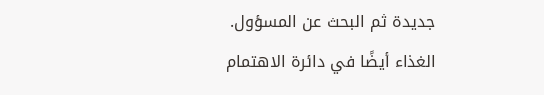جديدة ثم البحث عن المسؤول.
الغذاء أيضًا في دائرة الاهتمام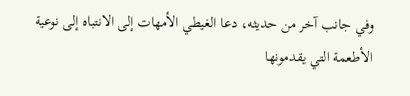وفي جانب آخر من حديثه، دعا الغيطي الأمهات إلى الانتباه إلى نوعية الأطعمة التي يقدمونها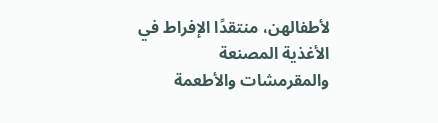لأطفالهن، منتقدًا الإفراط في الأغذية المصنعة والمقرمشات والأطعمة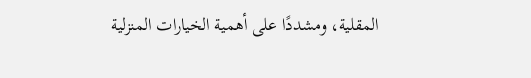المقلية، ومشددًا على أهمية الخيارات المنزلية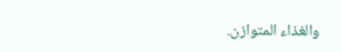والغذاء المتوازن.